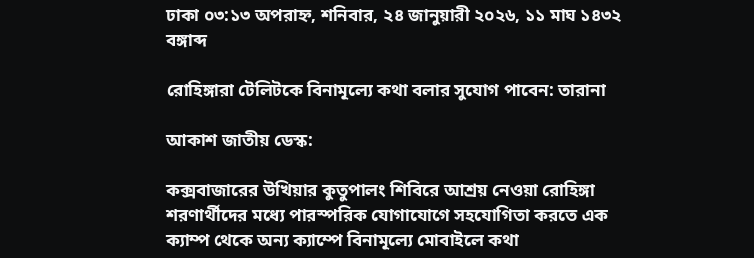ঢাকা ০৩:১৩ অপরাহ্ন, শনিবার, ২৪ জানুয়ারী ২০২৬, ১১ মাঘ ১৪৩২ বঙ্গাব্দ

রোহিঙ্গারা টেলিটকে বিনামূল্যে কথা বলার সুযোগ পাবেন: তারানা

আকাশ জাতীয় ডেস্ক:

কক্সবাজারের উখিয়ার কুতুপালং শিবিরে আশ্রয় নেওয়া রোহিঙ্গা শরণার্থীদের মধ্যে পারস্পরিক যোগাযোগে সহযোগিতা করতে এক ক্যাম্প থেকে অন্য ক্যাম্পে বিনামূল্যে মোবাইলে কথা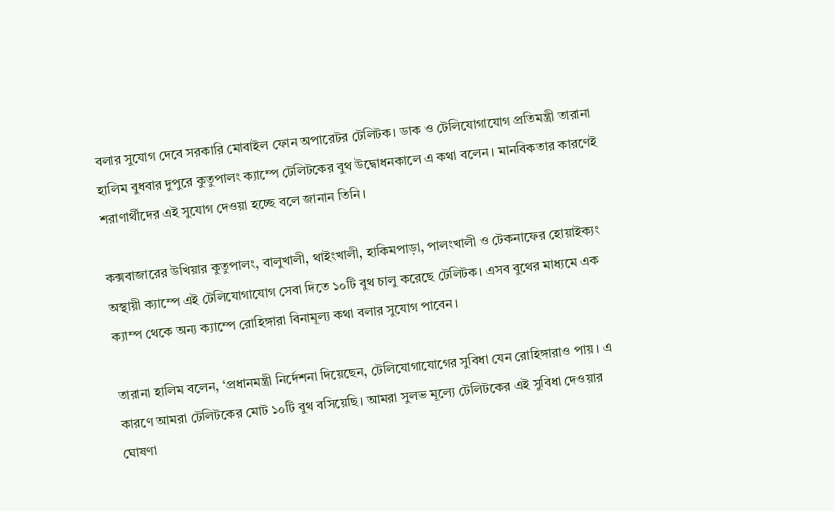বলার সুযোগ দেবে সরকারি মোবাইল ফোন অপারেটর টেলিটক। ডাক ও টেলিযোগাযোগ প্রতিমন্ত্রী তারানা হালিম বুধবার দুপুরে কুতুপালং ক্যাম্পে টেলিটকের বুথ উদ্বোধনকালে এ কথা বলেন। মানবিকতার কারণেই শরাণার্থীদের এই সুযোগ দেওয়া হচ্ছে বলে জানান তিনি।

কক্সবাজারের উখিয়ার কুতুপালং, বালুখালী, থাইংখালী, হাকিমপাড়া, পালংখালী ও টেকনাফের হোয়াইক্যং অস্থায়ী ক্যাম্পে এই টেলিযোগাযোগ সেবা দিতে ১০টি বুথ চালু করেছে টেলিটক। এসব বুথের মাধ্যমে এক ক্যাম্প থেকে অন্য ক্যাম্পে রোহিঙ্গারা বিনামূল্য কথা বলার সুযোগ পাবেন।

তারানা হালিম বলেন, ‘প্রধানমন্ত্রী নির্দেশনা দিয়েছেন, টেলিযোগাযোগের সুবিধা যেন রোহিঙ্গারাও পায়। এ কারণে আমরা টেলিটকের মোট ১০টি বুথ বসিয়েছি। আমরা সুলভ মূল্যে টেলিটকের এই সুবিধা দেওয়ার ঘোষণা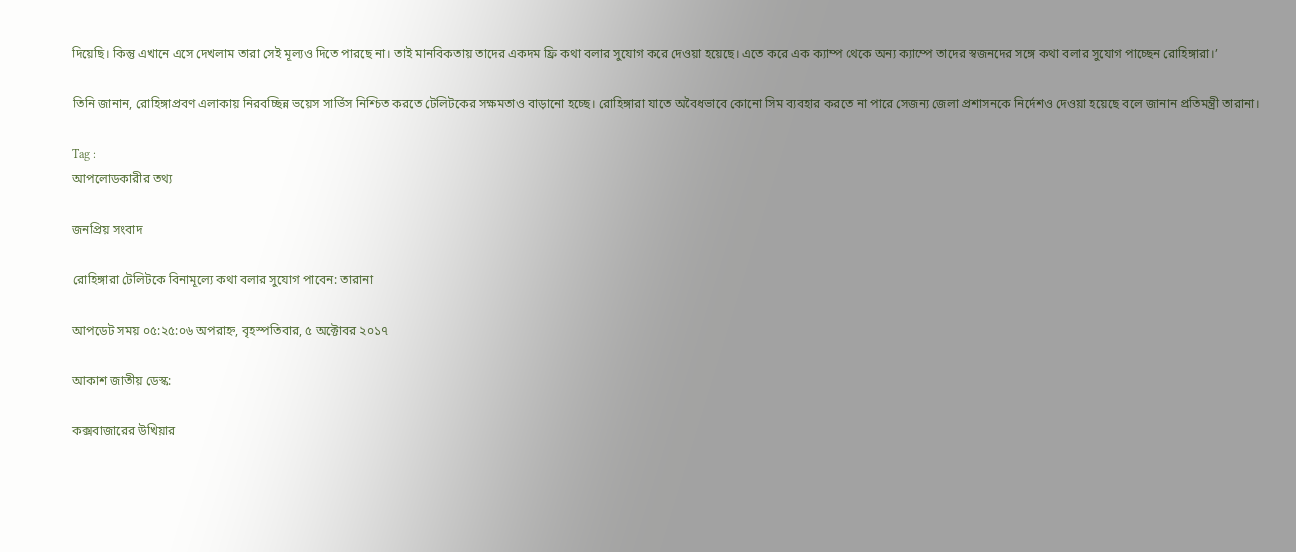দিয়েছি। কিন্তু এখানে এসে দেখলাম তারা সেই মূল্যও দিতে পারছে না। তাই মানবিকতায় তাদের একদম ফ্রি কথা বলার সুযোগ করে দেওয়া হয়েছে। এতে করে এক ক্যাম্প থেকে অন্য ক্যাম্পে তাদের স্বজনদের সঙ্গে কথা বলার সুযোগ পাচ্ছেন রোহিঙ্গারা।’

তিনি জানান, রোহিঙ্গাপ্রবণ এলাকায় নিরবচ্ছিন্ন ভয়েস সার্ভিস নিশ্চিত করতে টেলিটকের সক্ষমতাও বাড়ানো হচ্ছে। রোহিঙ্গারা যাতে অবৈধভাবে কোনো সিম ব্যবহার করতে না পারে সেজন্য জেলা প্রশাসনকে নির্দেশও দেওয়া হয়েছে বলে জানান প্রতিমন্ত্রী তারানা।

Tag :
আপলোডকারীর তথ্য

জনপ্রিয় সংবাদ

রোহিঙ্গারা টেলিটকে বিনামূল্যে কথা বলার সুযোগ পাবেন: তারানা

আপডেট সময় ০৫:২৫:০৬ অপরাহ্ন, বৃহস্পতিবার, ৫ অক্টোবর ২০১৭

আকাশ জাতীয় ডেস্ক:

কক্সবাজারের উখিয়ার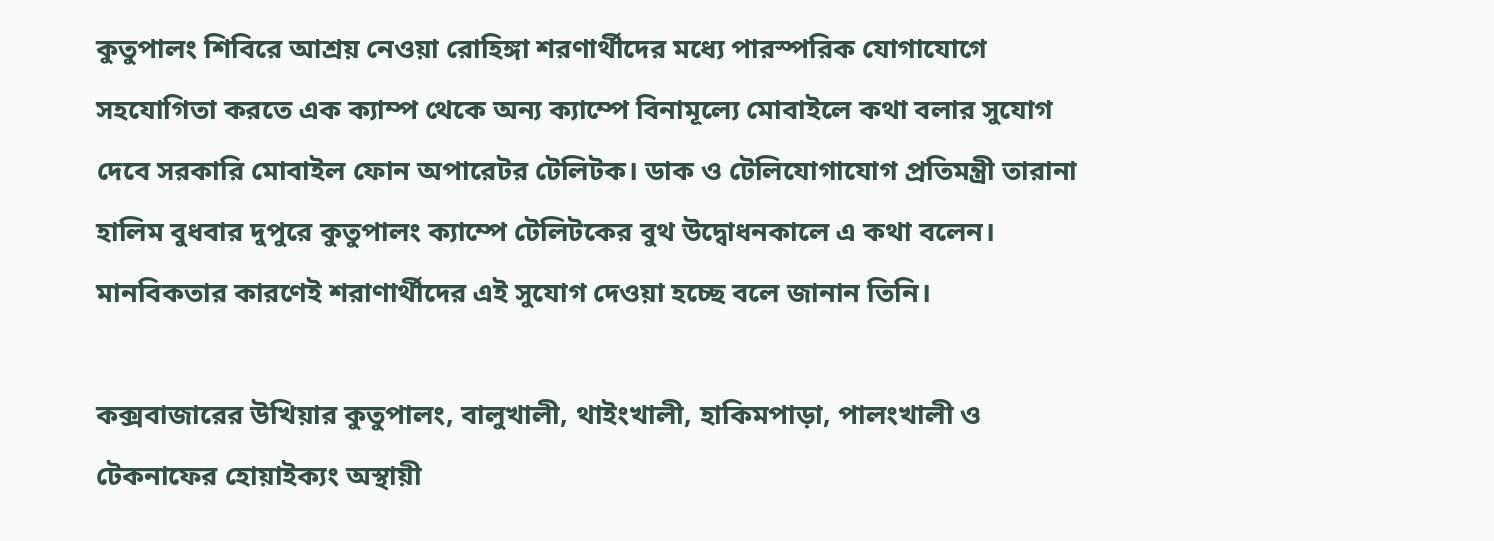কুতুপালং শিবিরে আশ্রয় নেওয়া রোহিঙ্গা শরণার্থীদের মধ্যে পারস্পরিক যোগাযোগে সহযোগিতা করতে এক ক্যাম্প থেকে অন্য ক্যাম্পে বিনামূল্যে মোবাইলে কথা বলার সুযোগ দেবে সরকারি মোবাইল ফোন অপারেটর টেলিটক। ডাক ও টেলিযোগাযোগ প্রতিমন্ত্রী তারানা হালিম বুধবার দুপুরে কুতুপালং ক্যাম্পে টেলিটকের বুথ উদ্বোধনকালে এ কথা বলেন। মানবিকতার কারণেই শরাণার্থীদের এই সুযোগ দেওয়া হচ্ছে বলে জানান তিনি।

কক্সবাজারের উখিয়ার কুতুপালং, বালুখালী, থাইংখালী, হাকিমপাড়া, পালংখালী ও টেকনাফের হোয়াইক্যং অস্থায়ী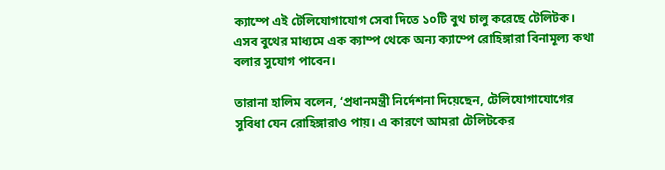ক্যাম্পে এই টেলিযোগাযোগ সেবা দিতে ১০টি বুথ চালু করেছে টেলিটক। এসব বুথের মাধ্যমে এক ক্যাম্প থেকে অন্য ক্যাম্পে রোহিঙ্গারা বিনামূল্য কথা বলার সুযোগ পাবেন।

তারানা হালিম বলেন, ‘প্রধানমন্ত্রী নির্দেশনা দিয়েছেন, টেলিযোগাযোগের সুবিধা যেন রোহিঙ্গারাও পায়। এ কারণে আমরা টেলিটকের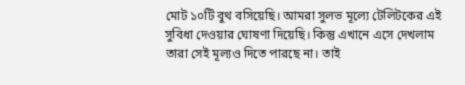মোট ১০টি বুথ বসিয়েছি। আমরা সুলভ মূল্যে টেলিটকের এই সুবিধা দেওয়ার ঘোষণা দিয়েছি। কিন্তু এখানে এসে দেখলাম তারা সেই মূল্যও দিতে পারছে না। তাই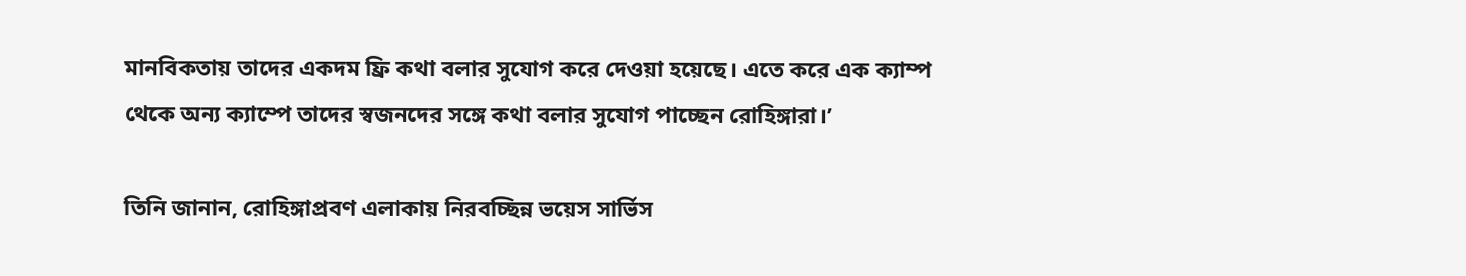মানবিকতায় তাদের একদম ফ্রি কথা বলার সুযোগ করে দেওয়া হয়েছে। এতে করে এক ক্যাম্প থেকে অন্য ক্যাম্পে তাদের স্বজনদের সঙ্গে কথা বলার সুযোগ পাচ্ছেন রোহিঙ্গারা।’

তিনি জানান, রোহিঙ্গাপ্রবণ এলাকায় নিরবচ্ছিন্ন ভয়েস সার্ভিস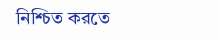নিশ্চিত করতে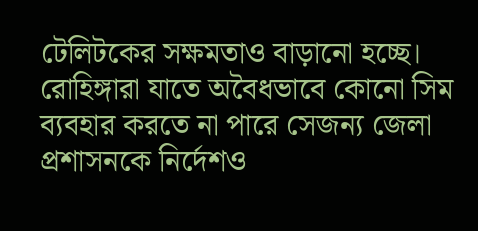টেলিটকের সক্ষমতাও বাড়ানো হচ্ছে। রোহিঙ্গারা যাতে অবৈধভাবে কোনো সিম ব্যবহার করতে না পারে সেজন্য জেলা প্রশাসনকে নির্দেশও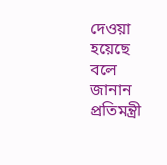দেওয়া হয়েছে বলে জানান প্রতিমন্ত্রী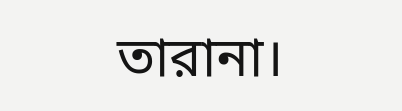তারানা।